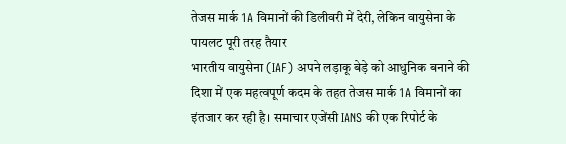तेजस मार्क 1A विमानों की डिलीवरी में देरी, लेकिन वायुसेना के पायलट पूरी तरह तैयार
भारतीय वायुसेना (IAF) अपने लड़ाकू बेड़े को आधुनिक बनाने की दिशा में एक महत्वपूर्ण कदम के तहत तेजस मार्क 1A विमानों का इंतजार कर रही है। समाचार एजेंसी IANS की एक रिपोर्ट के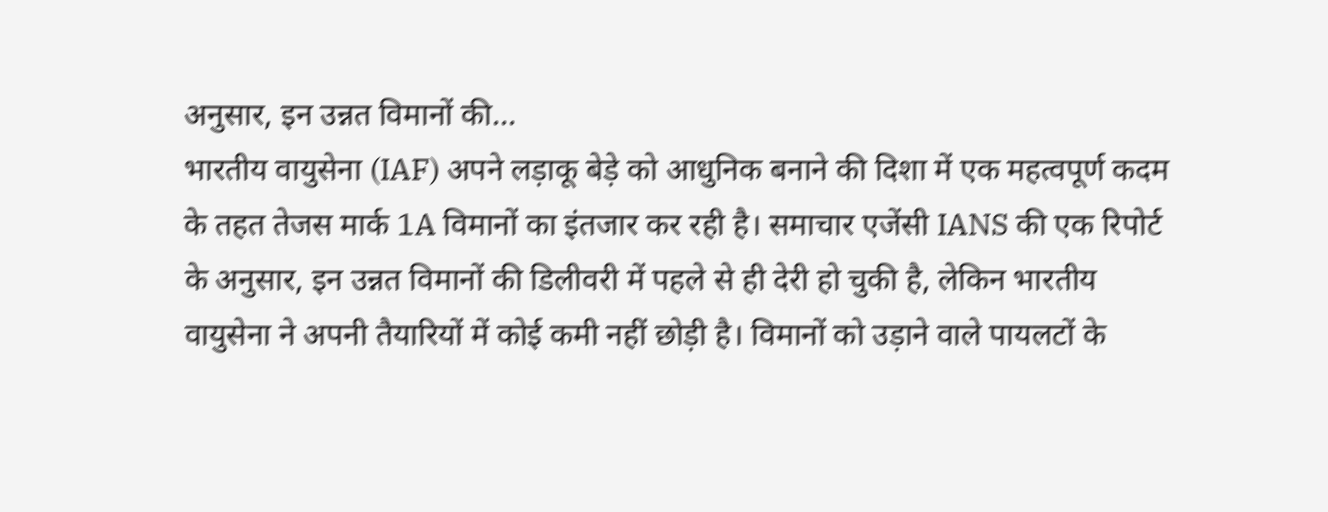अनुसार, इन उन्नत विमानों की…
भारतीय वायुसेना (IAF) अपने लड़ाकू बेड़े को आधुनिक बनाने की दिशा में एक महत्वपूर्ण कदम के तहत तेजस मार्क 1A विमानों का इंतजार कर रही है। समाचार एजेंसी IANS की एक रिपोर्ट के अनुसार, इन उन्नत विमानों की डिलीवरी में पहले से ही देरी हो चुकी है, लेकिन भारतीय वायुसेना ने अपनी तैयारियों में कोई कमी नहीं छोड़ी है। विमानों को उड़ाने वाले पायलटों के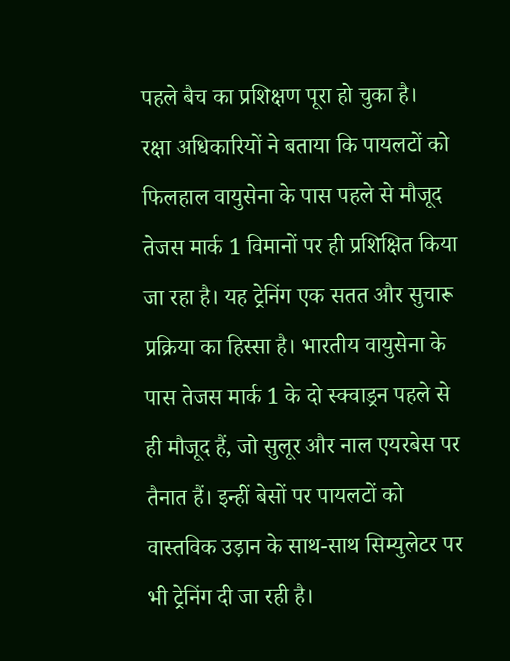पहले बैच का प्रशिक्षण पूरा हो चुका है।
रक्षा अधिकारियों ने बताया कि पायलटों को फिलहाल वायुसेना के पास पहले से मौजूद तेजस मार्क 1 विमानों पर ही प्रशिक्षित किया जा रहा है। यह ट्रेनिंग एक सतत और सुचारू प्रक्रिया का हिस्सा है। भारतीय वायुसेना के पास तेजस मार्क 1 के दो स्क्वाड्रन पहले से ही मौजूद हैं, जो सुलूर और नाल एयरबेस पर तैनात हैं। इन्हीं बेसों पर पायलटों को वास्तविक उड़ान के साथ-साथ सिम्युलेटर पर भी ट्रेनिंग दी जा रही है।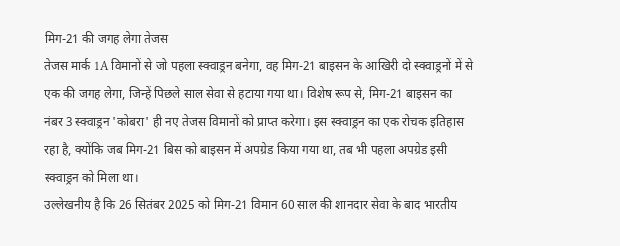मिग-21 की जगह लेगा तेजस
तेजस मार्क 1A विमानों से जो पहला स्क्वाड्रन बनेगा, वह मिग-21 बाइसन के आखिरी दो स्क्वाड्रनों में से एक की जगह लेगा, जिन्हें पिछले साल सेवा से हटाया गया था। विशेष रूप से, मिग-21 बाइसन का नंबर 3 स्क्वाड्रन 'कोबरा' ही नए तेजस विमानों को प्राप्त करेगा। इस स्क्वाड्रन का एक रोचक इतिहास रहा है, क्योंकि जब मिग-21 बिस को बाइसन में अपग्रेड किया गया था, तब भी पहला अपग्रेड इसी स्क्वाड्रन को मिला था।
उल्लेखनीय है कि 26 सितंबर 2025 को मिग-21 विमान 60 साल की शानदार सेवा के बाद भारतीय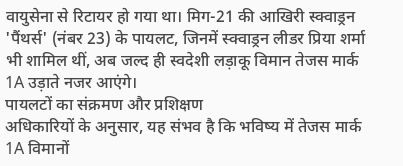वायुसेना से रिटायर हो गया था। मिग-21 की आखिरी स्क्वाड्रन 'पैंथर्स' (नंबर 23) के पायलट, जिनमें स्क्वाड्रन लीडर प्रिया शर्मा भी शामिल थीं, अब जल्द ही स्वदेशी लड़ाकू विमान तेजस मार्क 1A उड़ाते नजर आएंगे।
पायलटों का संक्रमण और प्रशिक्षण
अधिकारियों के अनुसार, यह संभव है कि भविष्य में तेजस मार्क 1A विमानों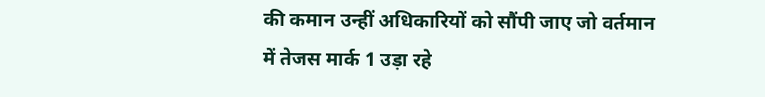की कमान उन्हीं अधिकारियों को सौंपी जाए जो वर्तमान में तेजस मार्क 1 उड़ा रहे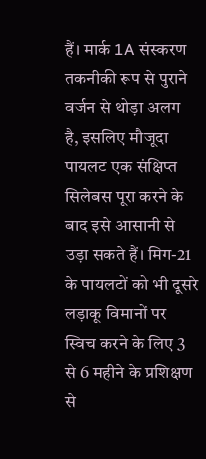हैं। मार्क 1A संस्करण तकनीकी रूप से पुराने वर्जन से थोड़ा अलग है, इसलिए मौजूदा पायलट एक संक्षिप्त सिलेबस पूरा करने के बाद इसे आसानी से उड़ा सकते हैं। मिग-21 के पायलटों को भी दूसरे लड़ाकू विमानों पर स्विच करने के लिए 3 से 6 महीने के प्रशिक्षण से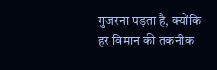गुजरना पड़ता है, क्योंकि हर विमान की तकनीक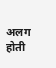अलग होती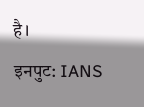है।
इनपुट: IANS